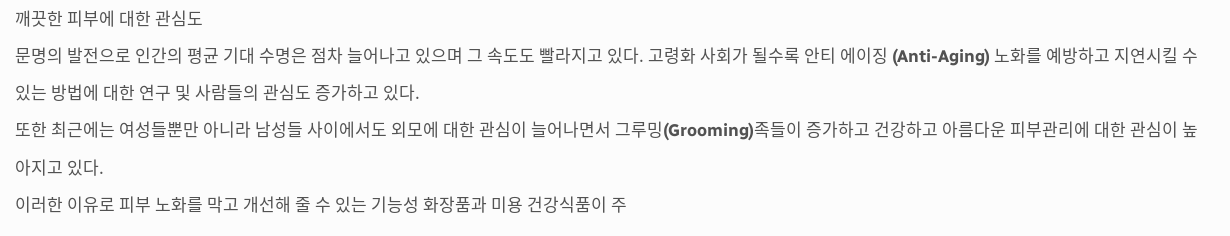깨끗한 피부에 대한 관심도
문명의 발전으로 인간의 평균 기대 수명은 점차 늘어나고 있으며 그 속도도 빨라지고 있다. 고령화 사회가 될수록 안티 에이징 (Anti-Aging) 노화를 예방하고 지연시킬 수 있는 방법에 대한 연구 및 사람들의 관심도 증가하고 있다.
또한 최근에는 여성들뿐만 아니라 남성들 사이에서도 외모에 대한 관심이 늘어나면서 그루밍(Grooming)족들이 증가하고 건강하고 아름다운 피부관리에 대한 관심이 높아지고 있다.
이러한 이유로 피부 노화를 막고 개선해 줄 수 있는 기능성 화장품과 미용 건강식품이 주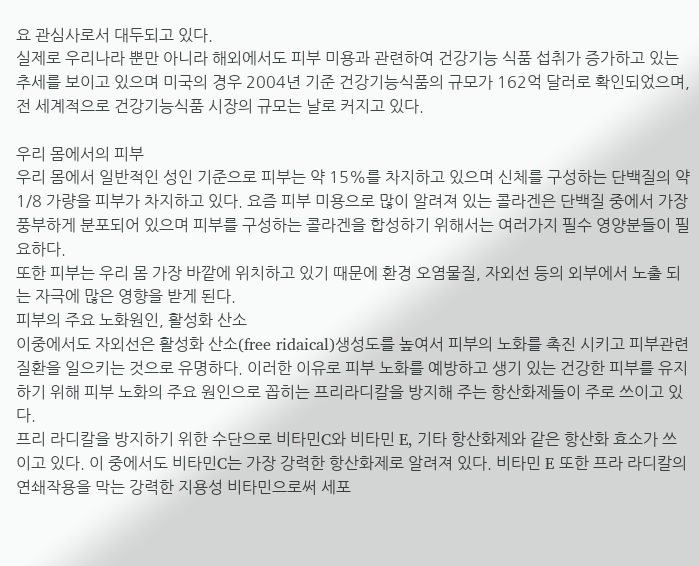요 관심사로서 대두되고 있다.
실제로 우리나라 뿐만 아니라 해외에서도 피부 미용과 관련하여 건강기능 식품 섭취가 증가하고 있는 추세를 보이고 있으며 미국의 경우 2004년 기준 건강기능식품의 규모가 162억 달러로 확인되었으며, 전 세계적으로 건강기능식품 시장의 규모는 날로 커지고 있다.

우리 몸에서의 피부
우리 몸에서 일반적인 성인 기준으로 피부는 약 15%를 차지하고 있으며 신체를 구성하는 단백질의 약 1/8 가량을 피부가 차지하고 있다. 요즘 피부 미용으로 많이 알려져 있는 콜라겐은 단백질 중에서 가장 풍부하게 분포되어 있으며 피부를 구성하는 콜라겐을 합성하기 위해서는 여러가지 필수 영양분들이 필요하다.
또한 피부는 우리 몸 가장 바깥에 위치하고 있기 때문에 환경 오염물질, 자외선 등의 외부에서 노출 되는 자극에 많은 영향을 받게 된다.
피부의 주요 노화원인, 활성화 산소
이중에서도 자외선은 활성화 산소(free ridaical)생성도를 높여서 피부의 노화를 촉진 시키고 피부관련 질환을 일으키는 것으로 유명하다. 이러한 이유로 피부 노화를 예방하고 생기 있는 건강한 피부를 유지하기 위해 피부 노화의 주요 원인으로 꼽히는 프리라디칼을 방지해 주는 항산화제들이 주로 쓰이고 있다.
프리 라디칼을 방지하기 위한 수단으로 비타민C와 비타민 E, 기타 항산화제와 같은 항산화 효소가 쓰이고 있다. 이 중에서도 비타민C는 가장 강력한 항산화제로 알려져 있다. 비타민 E 또한 프라 라디칼의 연쇄작용을 막는 강력한 지용성 비타민으로써 세포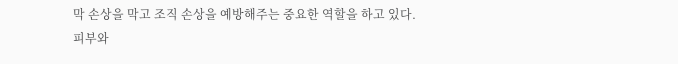막 손상을 막고 조직 손상을 예방해주는 중요한 역할을 하고 있다.
피부와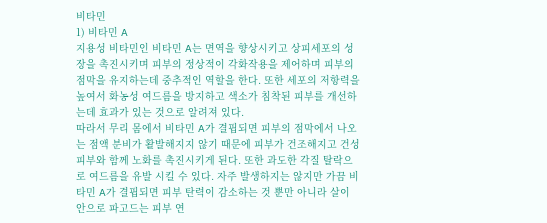비타민
1) 비타민 A
지용성 비타민인 비타민 A는 면역을 향상시키고 상피세포의 성장을 촉진시키며 피부의 정상적이 각화작용을 제어하며 피부의 점막을 유지하는데 중추적인 역할을 한다. 또한 세포의 저항력을 높여서 화농성 여드름을 방지하고 색소가 침착된 피부를 개선하는데 효과가 있는 것으로 알려져 있다.
따라서 무리 몸에서 비타민 A가 결핍되면 피부의 점막에서 나오는 점액 분비가 활발해지지 않기 때문에 피부가 건조해지고 건성피부와 함께 노화를 촉진시키게 된다. 또한 과도한 각질 탈락으로 여드름을 유발 시킬 수 있다. 자주 발생하지는 않지만 가끔 비타민 A가 결핍되면 피부 탄력이 감소하는 것 뿐만 아니라 살이 안으로 파고드는 피부 연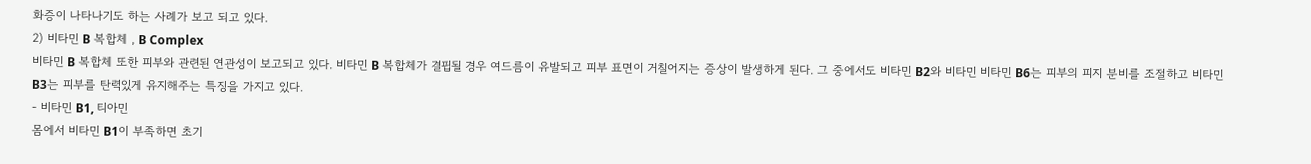화증이 나타나기도 하는 사례가 보고 되고 있다.
2) 비타민 B 복합체 , B Complex
비타민 B 복합체 또한 피부와 관련된 연관성이 보고되고 있다. 비타민 B 복합체가 결핍될 경우 여드름이 유발되고 피부 표면이 거칠어지는 증상이 발생하게 된다. 그 중에서도 비타민 B2와 비타민 비타민 B6는 피부의 피지 분비를 조절하고 비타민 B3는 피부를 탄력있게 유지해주는 특징을 가지고 있다.
- 비타민 B1, 티아민
몸에서 비타민 B1이 부족하면 초기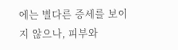에는 별다른 증세를 보이지 않으나, 피부와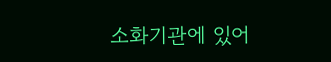소화기관에 있어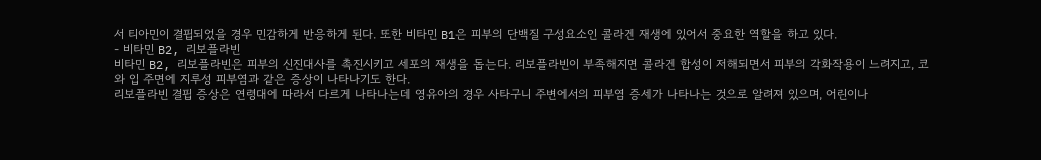서 티아민이 결핍되었을 경우 민감하게 반응하게 된다. 또한 비타민 B1은 피부의 단백질 구성요소인 콜라겐 재생에 있어서 중요한 역할을 하고 있다.
- 비타민 B2, 리보플라빈
비타민 B2, 리보플라빈은 피부의 신진대사를 촉진시키고 세포의 재생을 돕는다. 리보플라빈이 부족해지면 콜라겐 합성이 저해되면서 피부의 각화작용이 느려지고, 코와 입 주면에 지루성 피부염과 같은 증상이 나타나기도 한다.
리보플라빈 결핍 증상은 연령대에 따라서 다르게 나타나는데 영유아의 경우 사타구니 주변에서의 피부염 증세가 나타나는 것으로 알려져 있으며, 어린이나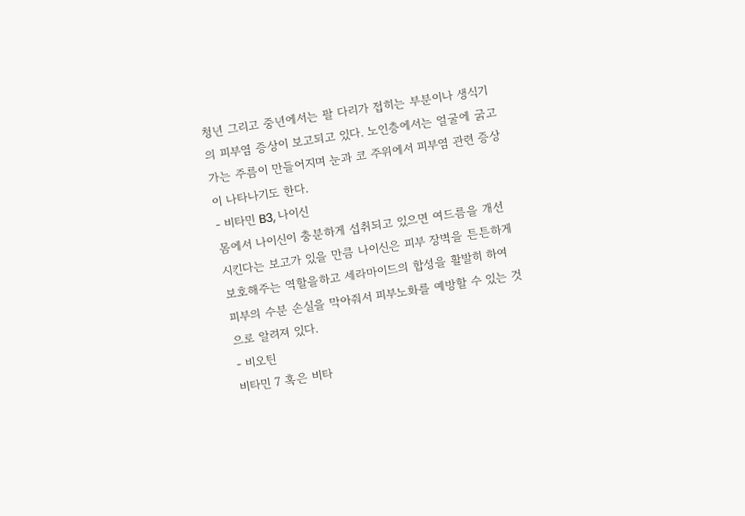청년 그리고 중년에서는 팔 다리가 접히는 부분이나 생식기의 피부염 증상이 보고되고 있다. 노인층에서는 얼굴에 굵고 가는 주름이 만들어지며 눈과 코 주위에서 피부염 관련 증상이 나타나기도 한다.
- 비타민 B3, 나이신
몸에서 나이신이 충분하게 섭취되고 있으면 여드름을 개선 시킨다는 보고가 있을 만큼 나이신은 피부 장벽을 튼튼하게 보호해주는 역할을하고 세라마이드의 합성을 활발히 하여 피부의 수분 손실을 막아줘서 피부노화를 예방할 수 있는 것으로 알려져 있다.
- 비오틴
비타민 7 혹은 비타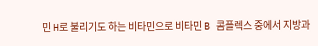민 H로 불리기도 하는 비타민으로 비타민 B 콤플렉스 중에서 지방과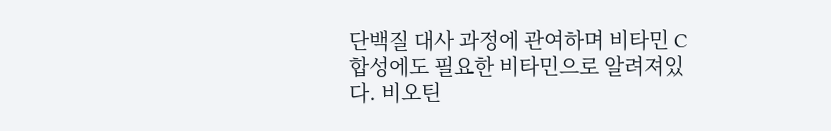단백질 대사 과정에 관여하며 비타민 C 합성에도 필요한 비타민으로 알려져있다. 비오틴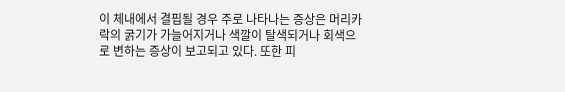이 체내에서 결핍될 경우 주로 나타나는 증상은 머리카락의 굵기가 가늘어지거나 색깔이 탈색되거나 회색으로 변하는 증상이 보고되고 있다. 또한 피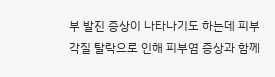부 발진 증상이 나타나기도 하는데 피부 각질 탈락으로 인해 피부염 증상과 함께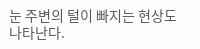눈 주변의 털이 빠지는 현상도 나타난다.